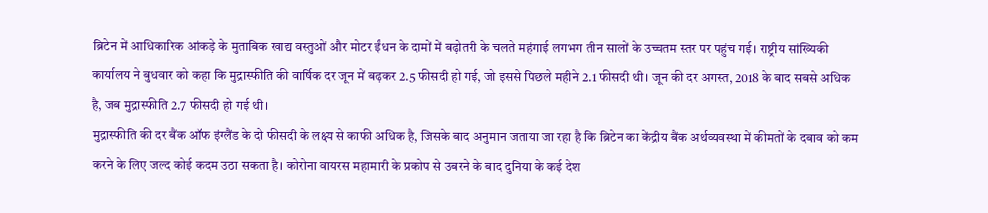ब्रिटेन में आधिकारिक आंकड़े के मुताबिक खाद्य वस्तुओं और मोटर ईंधन के दामों में बढ़ोतरी के चलते महंगाई लगभग तीन सालों के उच्चतम स्तर पर पहुंच गई। राष्ट्रीय सांख्यिकी कार्यालय ने बुधवार को कहा कि मुद्रास्फीति की वार्षिक दर जून में बढ़कर 2.5 फीसदी हो गई, जो इससे पिछले महीने 2.1 फीसदी थी। जून की दर अगस्त, 2018 के बाद सबसे अधिक है, जब मुद्रास्फीति 2.7 फीसदी हो गई थी।
मुद्रास्फीति की दर बैंक ऑफ इंग्लैंड के दो फीसदी के लक्ष्य से काफी अधिक है, जिसके बाद अनुमान जताया जा रहा है कि ब्रिटेन का केंद्रीय बैंक अर्थव्यवस्था में कीमतों के दबाव को कम करने के लिए जल्द कोई कदम उठा सकता है। कोरोना वायरस महामारी के प्रकोप से उबरने के बाद दुनिया के कई देश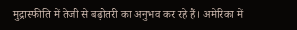मुद्रास्फीति में तेजी से बढ़ोतरी का अनुभव कर रहे हैं। अमेरिका में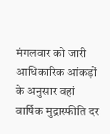मंगलवार को जारी आधिकारिक आंकड़ों के अनुसार वहां वार्षिक मुद्रास्फीति दर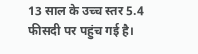13 साल के उच्च स्तर 5.4 फीसदी पर पहुंच गई है।